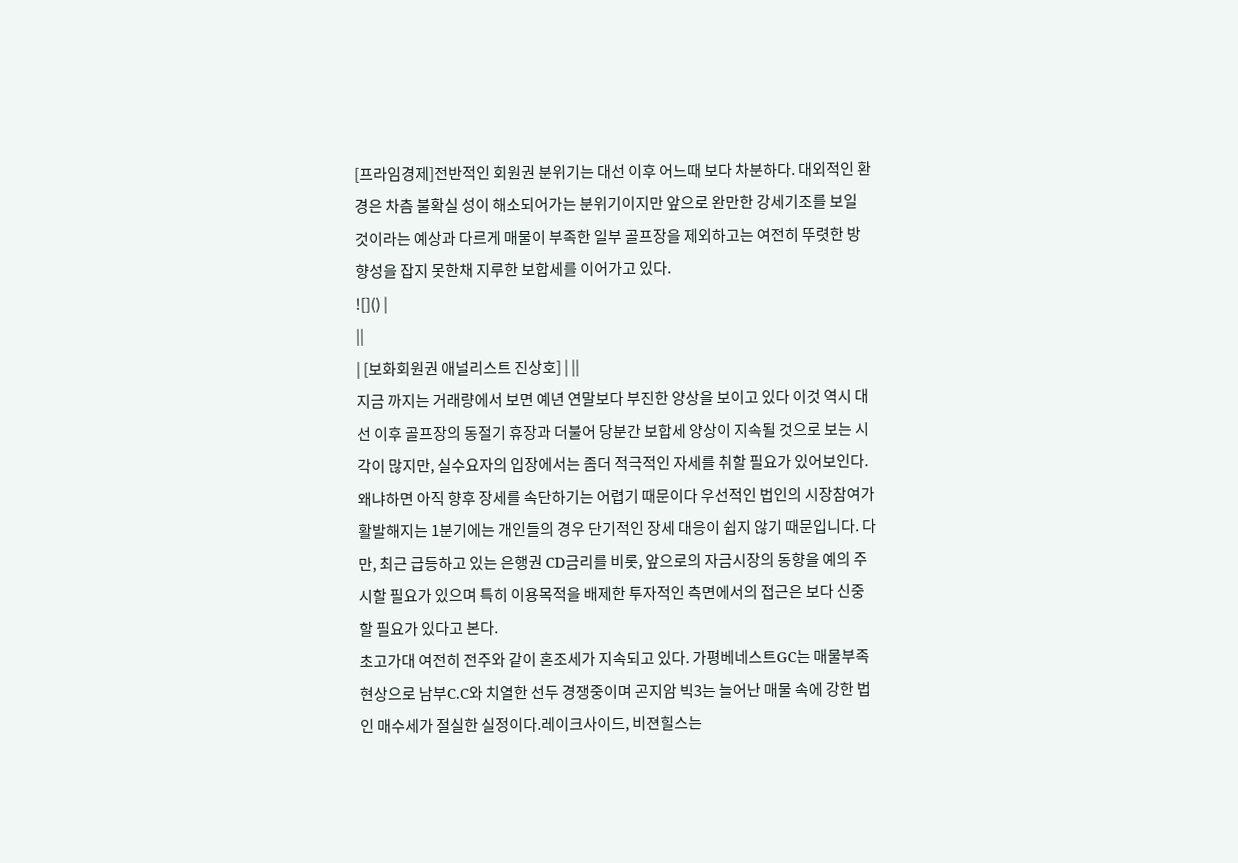[프라임경제]전반적인 회원권 분위기는 대선 이후 어느때 보다 차분하다. 대외적인 환경은 차츰 불확실 성이 해소되어가는 분위기이지만 앞으로 완만한 강세기조를 보일 것이라는 예상과 다르게 매물이 부족한 일부 골프장을 제외하고는 여전히 뚜렷한 방향성을 잡지 못한채 지루한 보합세를 이어가고 있다.
![]() |
||
| [보화회원권 애널리스트 진상호] | ||
지금 까지는 거래량에서 보면 예년 연말보다 부진한 양상을 보이고 있다 이것 역시 대선 이후 골프장의 동절기 휴장과 더불어 당분간 보합세 양상이 지속될 것으로 보는 시각이 많지만, 실수요자의 입장에서는 좀더 적극적인 자세를 취할 필요가 있어보인다.
왜냐하면 아직 향후 장세를 속단하기는 어렵기 때문이다 우선적인 법인의 시장참여가 활발해지는 1분기에는 개인들의 경우 단기적인 장세 대응이 쉽지 않기 때문입니다. 다만, 최근 급등하고 있는 은행권 CD금리를 비롯, 앞으로의 자금시장의 동향을 예의 주시할 필요가 있으며 특히 이용목적을 배제한 투자적인 측면에서의 접근은 보다 신중할 필요가 있다고 본다.
초고가대 여전히 전주와 같이 혼조세가 지속되고 있다. 가평베네스트GC는 매물부족현상으로 남부C.C와 치열한 선두 경쟁중이며 곤지암 빅3는 늘어난 매물 속에 강한 법인 매수세가 절실한 실정이다.레이크사이드, 비젼힐스는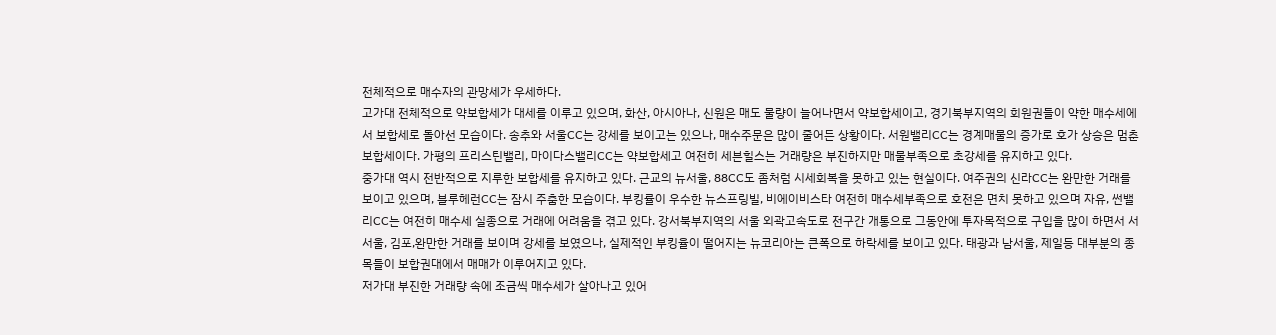전체적으로 매수자의 관망세가 우세하다.
고가대 전체적으로 약보합세가 대세를 이루고 있으며, 화산, 아시아나, 신원은 매도 물량이 늘어나면서 약보합세이고, 경기북부지역의 회원권들이 약한 매수세에서 보합세로 돌아선 모습이다. 송추와 서울CC는 강세를 보이고는 있으나, 매수주문은 많이 줄어든 상황이다. 서원밸리CC는 경계매물의 증가로 호가 상승은 멈춘 보합세이다. 가평의 프리스틴밸리, 마이다스밸리CC는 약보합세고 여전히 세븐힐스는 거래량은 부진하지만 매물부족으로 초강세를 유지하고 있다.
중가대 역시 전반적으로 지루한 보합세를 유지하고 있다. 근교의 뉴서울, 88CC도 좀처럼 시세회복을 못하고 있는 현실이다. 여주권의 신라CC는 완만한 거래를 보이고 있으며, 블루헤런CC는 잠시 주춤한 모습이다. 부킹률이 우수한 뉴스프링빌, 비에이비스타 여전히 매수세부족으로 호전은 면치 못하고 있으며 자유, 썬밸리CC는 여전히 매수세 실종으로 거래에 어려움을 겪고 있다. 강서북부지역의 서울 외곽고속도로 전구간 개통으로 그동안에 투자목적으로 구입을 많이 하면서 서서울, 김포,완만한 거래를 보이며 강세를 보였으나, 실제적인 부킹율이 떨어지는 뉴코리아는 큰폭으로 하락세를 보이고 있다. 태광과 남서울, 제일등 대부분의 종목들이 보합권대에서 매매가 이루어지고 있다.
저가대 부진한 거래량 속에 조금씩 매수세가 살아나고 있어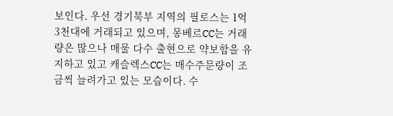보인다. 우선 경기북부 지역의 필로스는 1억3천대에 거래되고 있으며, 몽베르CC는 거래량은 많으나 매물 다수 출현으로 약보합을 유지하고 있고 캐슬렉스CC는 매수주문량이 조금씩 늘려가고 있는 모습이다. 수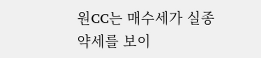원CC는 매수세가 실종 약세를 보이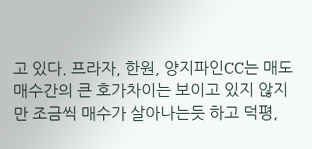고 있다. 프라자, 한원, 양지파인CC는 매도 매수간의 큰 호가차이는 보이고 있지 않지만 조금씩 매수가 살아나는듯 하고 덕평,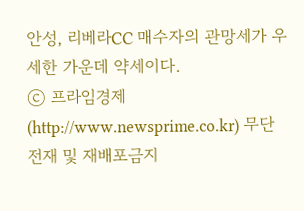안성, 리베라CC 매수자의 관망세가 우세한 가운데 약세이다.
ⓒ 프라임경제(http://www.newsprime.co.kr) 무단전재 및 재배포금지